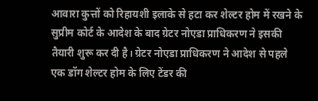आवारा कुत्तों को रिहायशी इलाके से हटा कर शेल्टर होम में रखने के सुप्रीम कोर्ट के आदेश के बाद ग्रेटर नोएडा प्राधिकरण ने इसकी तैयारी शुरू कर दी है। ग्रेटर नोएडा प्राधिकरण ने आदेश से पहले एक डॉग शेल्टर होम के लिए टेंडर की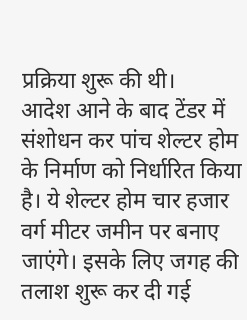प्रक्रिया शुरू की थी।
आदेश आने के बाद टेंडर में संशोधन कर पांच शेल्टर होम के निर्माण को निर्धारित किया है। ये शेल्टर होम चार हजार वर्ग मीटर जमीन पर बनाए जाएंगे। इसके लिए जगह की तलाश शुरू कर दी गई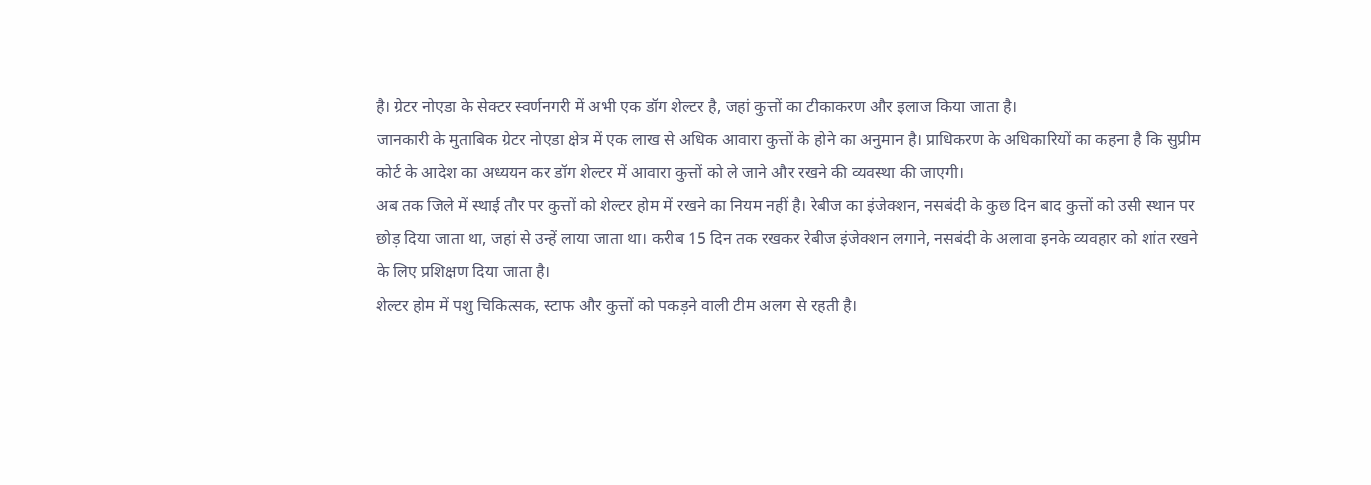है। ग्रेटर नोएडा के सेक्टर स्वर्णनगरी में अभी एक डॉग शेल्टर है, जहां कुत्तों का टीकाकरण और इलाज किया जाता है।
जानकारी के मुताबिक ग्रेटर नोएडा क्षेत्र में एक लाख से अधिक आवारा कुत्तों के होने का अनुमान है। प्राधिकरण के अधिकारियों का कहना है कि सुप्रीम कोर्ट के आदेश का अध्ययन कर डॉग शेल्टर में आवारा कुत्तों को ले जाने और रखने की व्यवस्था की जाएगी।
अब तक जिले में स्थाई तौर पर कुत्तों को शेल्टर होम में रखने का नियम नहीं है। रेबीज का इंजेक्शन, नसबंदी के कुछ दिन बाद कुत्तों को उसी स्थान पर छोड़ दिया जाता था, जहां से उन्हें लाया जाता था। करीब 15 दिन तक रखकर रेबीज इंजेक्शन लगाने, नसबंदी के अलावा इनके व्यवहार को शांत रखने के लिए प्रशिक्षण दिया जाता है।
शेल्टर होम में पशु चिकित्सक, स्टाफ और कुत्तों को पकड़ने वाली टीम अलग से रहती है।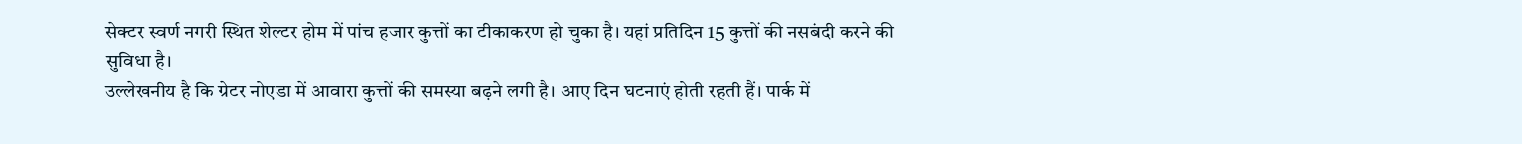सेक्टर स्वर्ण नगरी स्थित शेल्टर होम में पांच हजार कुत्तों का टीकाकरण हो चुका है। यहां प्रतिदिन 15 कुत्तों की नसबंदी करने की सुविधा है।
उल्लेखनीय है कि ग्रेटर नोएडा में आवारा कुत्तों की समस्या बढ़ने लगी है। आए दिन घटनाएं होती रहती हैं। पार्क में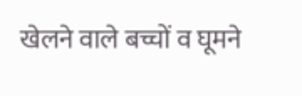खेलने वाले बच्चों व घूमने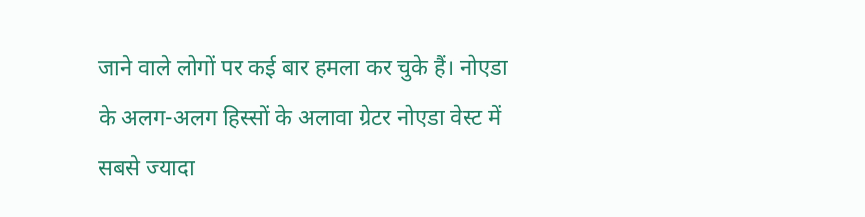जाने वाले लोगों पर कई बार हमला कर चुके हैं। नोएडा के अलग-अलग हिस्सों के अलावा ग्रेटर नोएडा वेस्ट में सबसे ज्यादा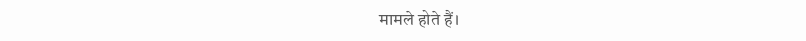मामले होते हैं।